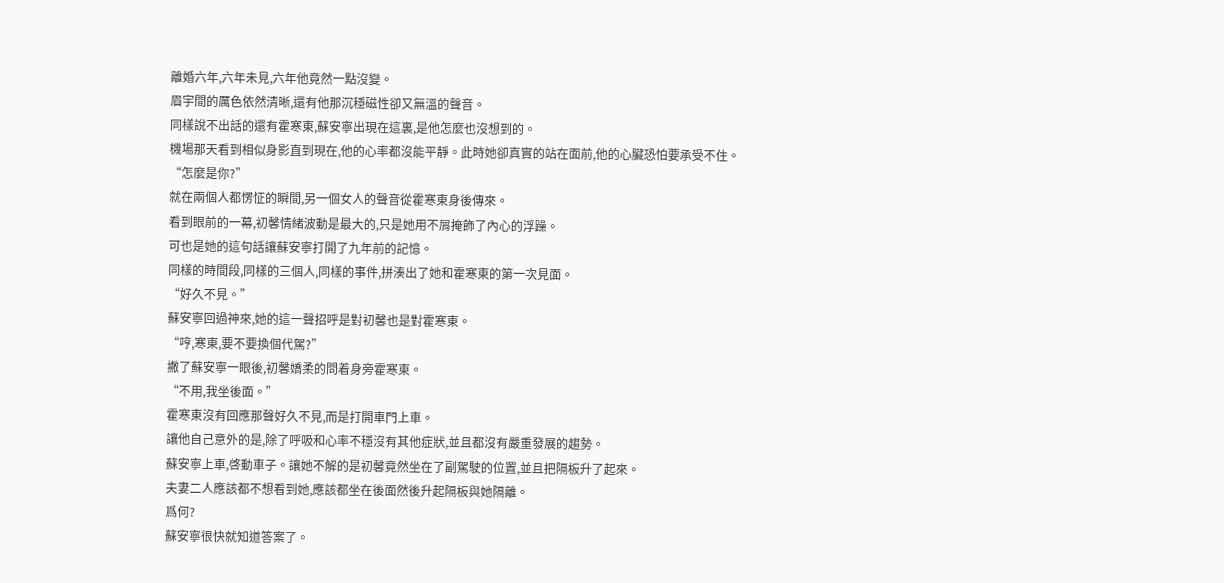離婚六年,六年未見,六年他竟然一點沒變。
眉宇間的厲色依然清晰,還有他那沉穩磁性卻又無溫的聲音。
同樣說不出話的還有霍寒東,蘇安寧出現在這裏,是他怎麼也沒想到的。
機場那天看到相似身影直到現在,他的心率都沒能平靜。此時她卻真實的站在面前,他的心臟恐怕要承受不住。
“怎麼是你?”
就在兩個人都愣怔的瞬間,另一個女人的聲音從霍寒東身後傳來。
看到眼前的一幕,初馨情緒波動是最大的,只是她用不屑掩飾了內心的浮躁。
可也是她的這句話讓蘇安寧打開了九年前的記憶。
同樣的時間段,同樣的三個人,同樣的事件,拼湊出了她和霍寒東的第一次見面。
“好久不見。”
蘇安寧回過神來,她的這一聲招呼是對初馨也是對霍寒東。
“哼,寒東,要不要換個代駕?”
撇了蘇安寧一眼後,初馨嬌柔的問着身旁霍寒東。
“不用,我坐後面。”
霍寒東沒有回應那聲好久不見,而是打開車門上車。
讓他自己意外的是,除了呼吸和心率不穩沒有其他症狀,並且都沒有嚴重發展的趨勢。
蘇安寧上車,啓動車子。讓她不解的是初馨竟然坐在了副駕駛的位置,並且把隔板升了起來。
夫妻二人應該都不想看到她,應該都坐在後面然後升起隔板與她隔離。
爲何?
蘇安寧很快就知道答案了。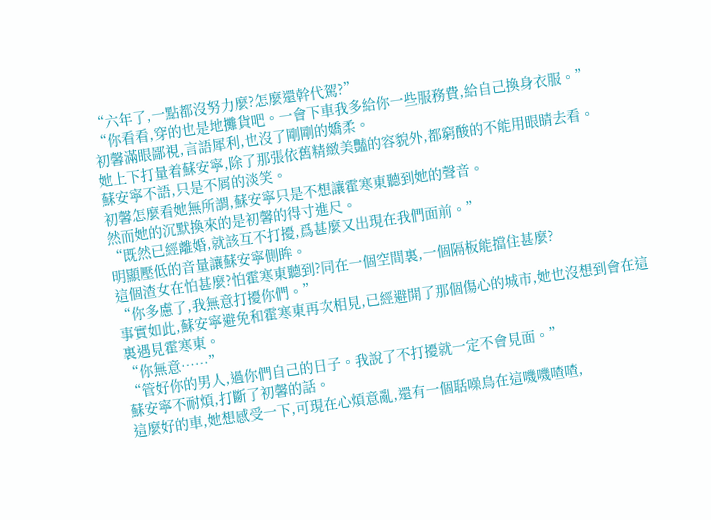“六年了,一點都沒努力麼?怎麼還幹代駕?”
“你看看,穿的也是地攤貨吧。一會下車我多給你一些服務費,給自己換身衣服。”
初馨滿眼鄙視,言語犀利,也沒了剛剛的嬌柔。
她上下打量着蘇安寧,除了那張依舊精緻美豔的容貌外,都窮酸的不能用眼睛去看。
蘇安寧不語,只是不屑的淡笑。
初馨怎麼看她無所謂,蘇安寧只是不想讓霍寒東聽到她的聲音。
然而她的沉默換來的是初馨的得寸進尺。
“既然已經離婚,就該互不打擾,爲甚麼又出現在我們面前。”
明顯壓低的音量讓蘇安寧側眸。
這個渣女在怕甚麼?怕霍寒東聽到?同在一個空間裏,一個隔板能擋住甚麼?
“你多慮了,我無意打擾你們。”
事實如此,蘇安寧避免和霍寒東再次相見,已經避開了那個傷心的城市,她也沒想到會在這裏遇見霍寒東。
“你無意……”
“管好你的男人,過你們自己的日子。我說了不打擾就一定不會見面。”
蘇安寧不耐煩,打斷了初馨的話。
這麼好的車,她想感受一下,可現在心煩意亂,還有一個聒噪鳥在這嘰嘰喳喳,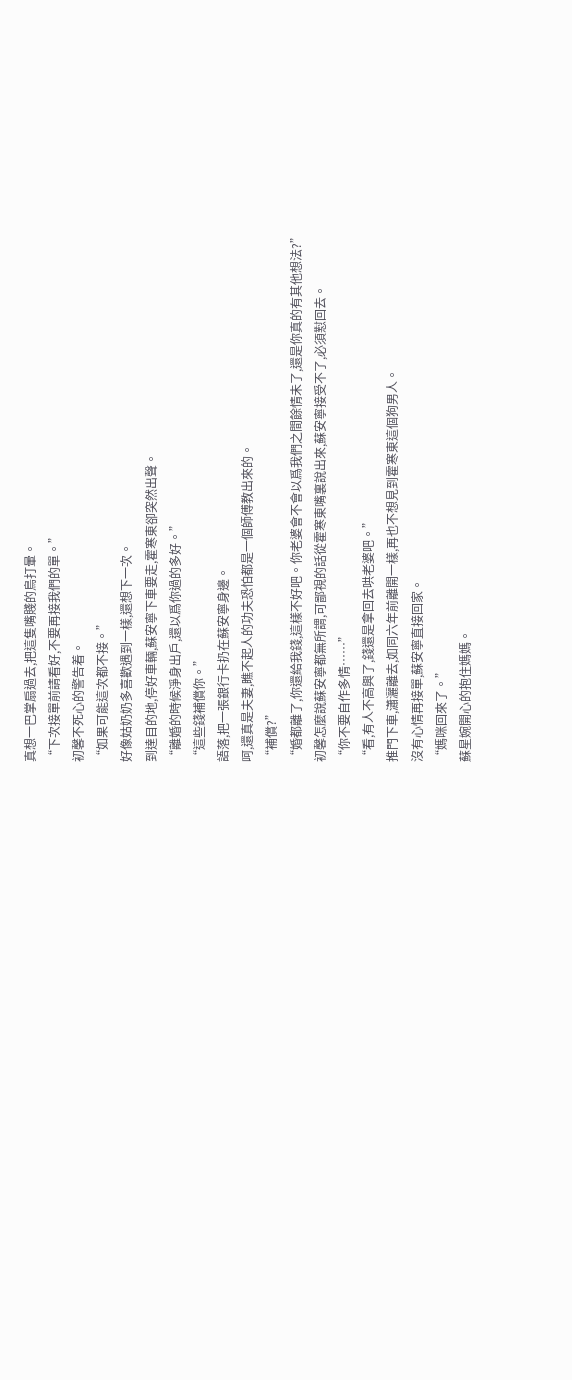真想一巴掌扇過去,把這隻嘴賤的鳥打暈。
“下次接單前請看好,不要再接我們的單。”
初馨不死心的警告着。
“如果可能這次都不接。”
好像姑奶奶多喜歡遇到一樣,還想下一次。
到達目的地,停好車輛,蘇安寧下車要走,霍寒東卻突然出聲。
“離婚的時候淨身出戶,還以爲你過的多好。”
“這些錢補償你。”
語落,把一張銀行卡扔在蘇安寧身邊。
呵,還真是夫妻,瞧不起人的功夫恐怕都是一個師傅教出來的。
“補償?”
“婚都離了,你還給我錢,這樣不好吧。你老婆會不會以爲我們之間餘情未了,還是你真的有其他想法?”
初馨怎麼說蘇安寧都無所謂,可鄙視的話從霍寒東嘴裏說出來,蘇安寧接受不了,必須懟回去。
“你不要自作多情……”
“看,有人不高興了,錢還是拿回去哄老婆吧。”
推門下車,瀟灑離去,如同六年前離開一樣,再也不想見到霍寒東這個狗男人。
沒有心情再接單,蘇安寧直接回家。
“媽咪回來了。”
蘇星婉開心的抱住媽媽。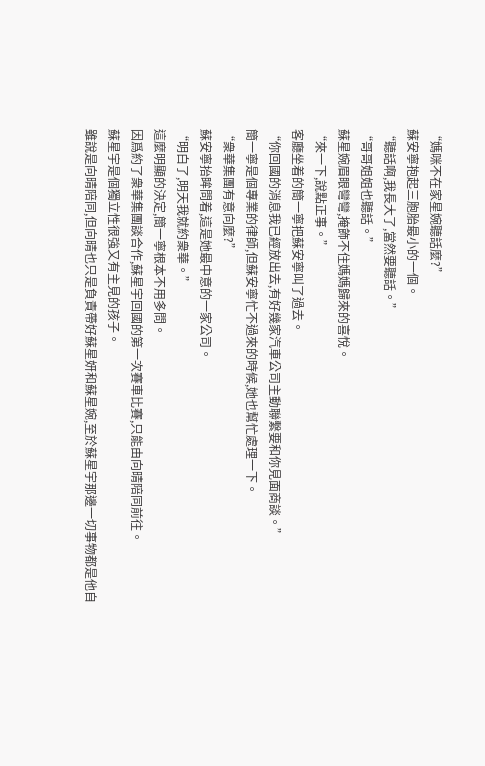“媽咪不在家星婉聽話麼?”
蘇安寧抱起三胞胎最小的一個。
“聽話啊,我長大了,當然要聽話。”
“哥哥姐姐也聽話。”
蘇星婉眉眼彎彎,掩飾不住媽媽歸來的喜悅。
“來一下,說點正事。”
客廳坐着的簡一寧把蘇安寧叫了過去。
“你回國的消息我已經放出去,有好幾家汽車公司主動聯繫要和你見面商談。”
簡一寧是個專業的律師,但蘇安寧忙不過來的時候,她也幫忙處理一下。
“衆華集團有意向麼?”
蘇安寧抬眸問着,這是她最中意的一家公司。
“明白了,明天我就約衆華。”
這麼明顯的決定,簡一寧根本不用多問。
因爲約了衆華集團談合作,蘇星宇回國的第一次賽車比賽,只能由向晴陪同前往。
蘇星宇是個獨立性很強又有主見的孩子。
雖說是向晴陪同,但向晴也只是負責帶好蘇星妍和蘇星婉,至於蘇星宇那邊一切事物都是他自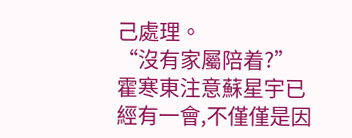己處理。
“沒有家屬陪着?”
霍寒東注意蘇星宇已經有一會,不僅僅是因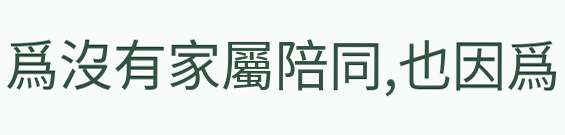爲沒有家屬陪同,也因爲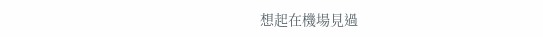想起在機場見過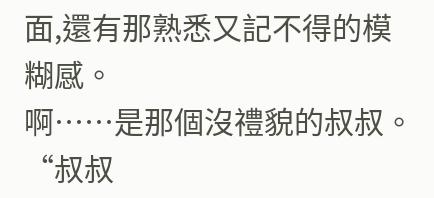面,還有那熟悉又記不得的模糊感。
啊……是那個沒禮貌的叔叔。
“叔叔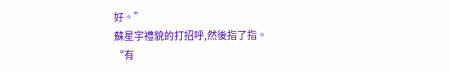好。”
蘇星宇禮貌的打招呼,然後指了指。
“有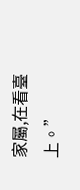家屬,在看臺上。”